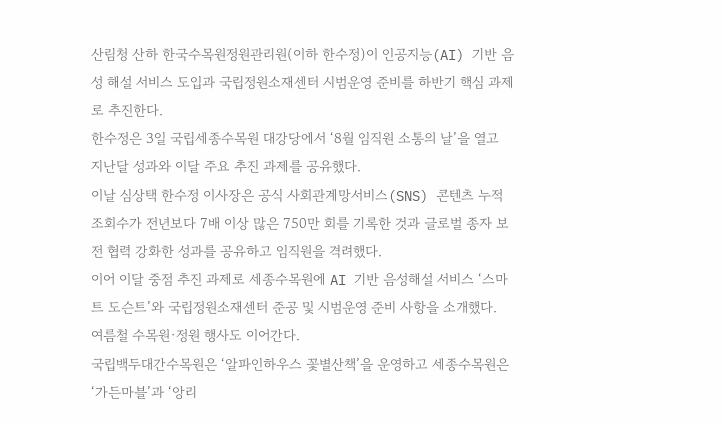산림청 산하 한국수목원정원관리원(이하 한수정)이 인공지능(AI) 기반 음성 해설 서비스 도입과 국립정원소재센터 시범운영 준비를 하반기 핵심 과제로 추진한다.
한수정은 3일 국립세종수목원 대강당에서 ‘8월 임직원 소통의 날’을 열고 지난달 성과와 이달 주요 추진 과제를 공유했다.
이날 심상택 한수정 이사장은 공식 사회관계망서비스(SNS) 콘텐츠 누적 조회수가 전년보다 7배 이상 많은 750만 회를 기록한 것과 글로벌 종자 보전 협력 강화한 성과를 공유하고 임직원을 격려했다.
이어 이달 중점 추진 과제로 세종수목원에 AI 기반 음성해설 서비스 ‘스마트 도슨트’와 국립정원소재센터 준공 및 시범운영 준비 사항을 소개했다.
여름철 수목원·정원 행사도 이어간다.
국립백두대간수목원은 ‘알파인하우스 꽃별산책’을 운영하고 세종수목원은 ‘가든마블’과 ‘앙리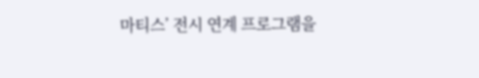마티스’ 전시 연계 프로그램을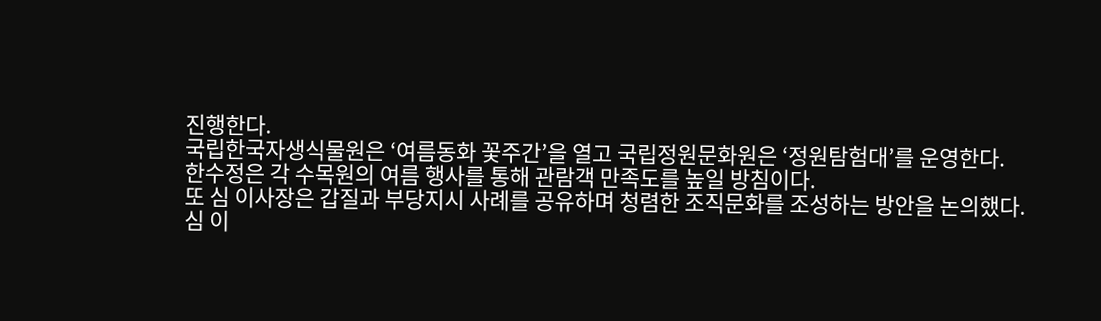진행한다.
국립한국자생식물원은 ‘여름동화 꽃주간’을 열고 국립정원문화원은 ‘정원탐험대’를 운영한다.
한수정은 각 수목원의 여름 행사를 통해 관람객 만족도를 높일 방침이다.
또 심 이사장은 갑질과 부당지시 사례를 공유하며 청렴한 조직문화를 조성하는 방안을 논의했다.
심 이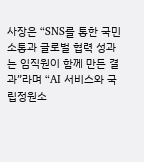사장은 “SNS를 통한 국민 소통과 글로벌 협력 성과는 임직원이 함께 만든 결과”라며 “AI 서비스와 국립정원소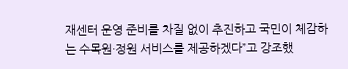재센터 운영 준비를 차질 없이 추진하고 국민이 체감하는 수목원·정원 서비스를 제공하겠다”고 강조했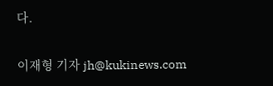다.

이재형 기자 jh@kukinews.com